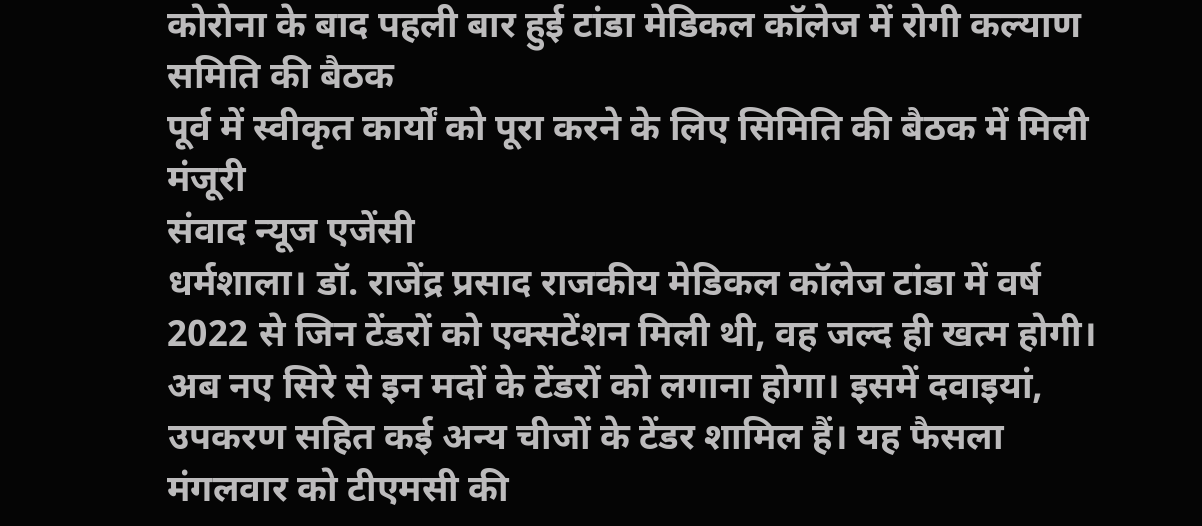कोरोना के बाद पहली बार हुई टांडा मेडिकल कॉलेज में रोगी कल्याण समिति की बैठक
पूर्व में स्वीकृत कार्यों को पूरा करने के लिए सिमिति की बैठक में मिली मंजूरी
संवाद न्यूज एजेंसी
धर्मशाला। डॉ. राजेंद्र प्रसाद राजकीय मेडिकल कॉलेज टांडा में वर्ष 2022 से जिन टेंडरों को एक्सटेंशन मिली थी, वह जल्द ही खत्म होगी। अब नए सिरे से इन मदों के टेंडरों को लगाना होगा। इसमें दवाइयां, उपकरण सहित कई अन्य चीजों के टेंडर शामिल हैं। यह फैसला मंगलवार को टीएमसी की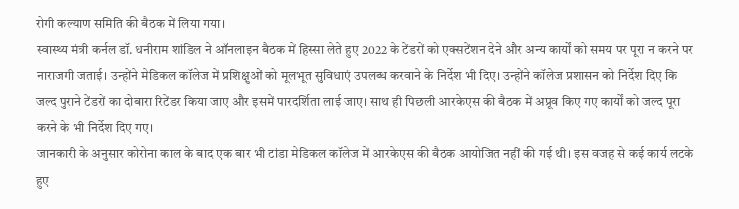रोगी कल्याण समिति की बैठक में लिया गया।
स्वास्थ्य मंत्री कर्नल डॉ. धनीराम शांडिल ने ऑनलाइन बैठक में हिस्सा लेते हुए 2022 के टेंडरों को एक्सटेंशन देने और अन्य कार्यों को समय पर पूरा न करने पर नाराजगी जताई। उन्होंने मेडिकल कॉलेज में प्रशिक्षुओं को मूलभूत सुविधाएं उपलब्ध करवाने के निर्देश भी दिए। उन्होंने कॉलेज प्रशासन को निर्देश दिए कि जल्द पुराने टेंडरों का दोबारा रिटेंडर किया जाए और इसमें पारदर्शिता लाई जाए। साथ ही पिछली आरकेएस की बैठक में अप्रूव किए गए कार्यों को जल्द पूरा करने के भी निर्देश दिए गए।
जानकारी के अनुसार कोरोना काल के बाद एक बार भी टांडा मेडिकल कॉलेज में आरकेएस की बैठक आयोजित नहीं की गई थी। इस वजह से कई कार्य लटके हुए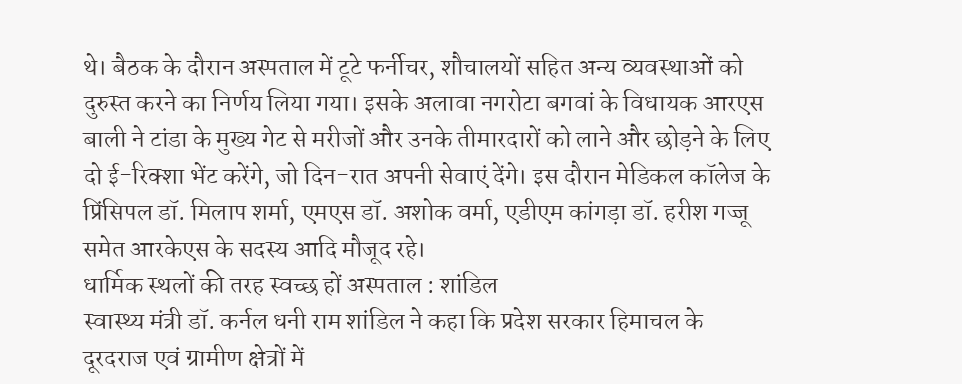थे। बैठक के दौरान अस्पताल में टूटे फर्नीचर, शौचालयों सहित अन्य व्यवस्थाओं को दुरुस्त करने का निर्णय लिया गया। इसके अलावा नगरोटा बगवां के विधायक आरएस बाली ने टांडा के मुख्य गेट से मरीजों और उनके तीमारदारों को लाने और छोड़ने के लिए दो ई-रिक्शा भेंट करेंगे, जो दिन-रात अपनी सेवाएं देंगे। इस दौरान मेडिकल कॉलेज के प्रिंसिपल डॉ. मिलाप शर्मा, एमएस डॉ. अशोक वर्मा, एडीएम कांगड़ा डॉ. हरीश गज्जू समेत आरकेएस के सदस्य आदि मौजूद रहे।
धार्मिक स्थलों की तरह स्वच्छ हों अस्पताल : शांडिल
स्वास्थ्य मंत्री डॉ. कर्नल धनी राम शांडिल ने कहा कि प्रदेश सरकार हिमाचल के दूरदराज एवं ग्रामीण क्षेत्रों में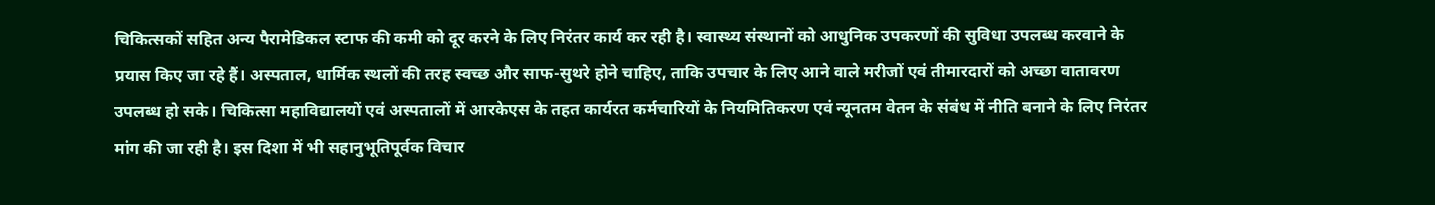चिकित्सकों सहित अन्य पैरामेडिकल स्टाफ की कमी को दूर करने के लिए निरंतर कार्य कर रही है। स्वास्थ्य संस्थानों को आधुनिक उपकरणों की सुविधा उपलब्ध करवाने के प्रयास किए जा रहे हैं। अस्पताल, धार्मिक स्थलों की तरह स्वच्छ और साफ-सुथरे होने चाहिए, ताकि उपचार के लिए आने वाले मरीजों एवं तीमारदारों को अच्छा वातावरण उपलब्ध हो सके। चिकित्सा महाविद्यालयों एवं अस्पतालों में आरकेएस के तहत कार्यरत कर्मचारियों के नियमितिकरण एवं न्यूनतम वेतन के संबंध में नीति बनाने के लिए निरंतर मांग की जा रही है। इस दिशा में भी सहानुभूतिपूर्वक विचार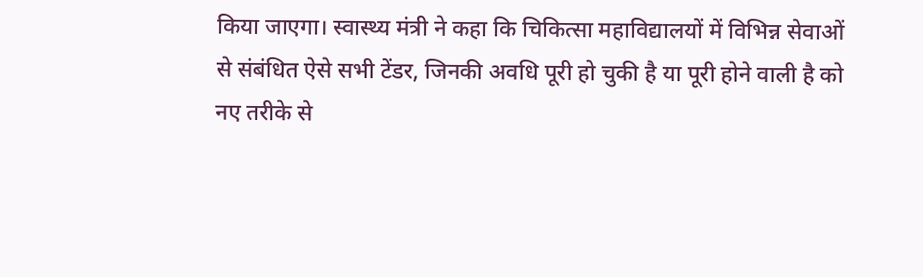किया जाएगा। स्वास्थ्य मंत्री ने कहा कि चिकित्सा महाविद्यालयों में विभिन्न सेवाओं से संबंधित ऐसे सभी टेंडर, जिनकी अवधि पूरी हो चुकी है या पूरी होने वाली है को नए तरीके से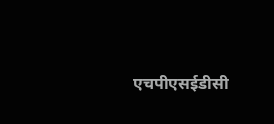एचपीएसईडीसी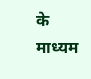के माध्यम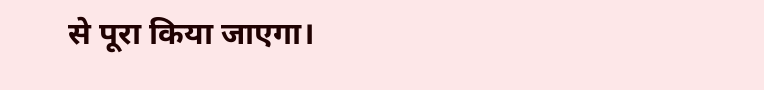से पूरा किया जाएगा।